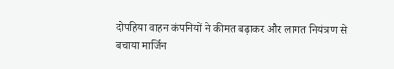दोपहिया वाहन कंपनियों ने कीमत बढ़ाकर और लागत नियंत्रण से बचाया मार्जिन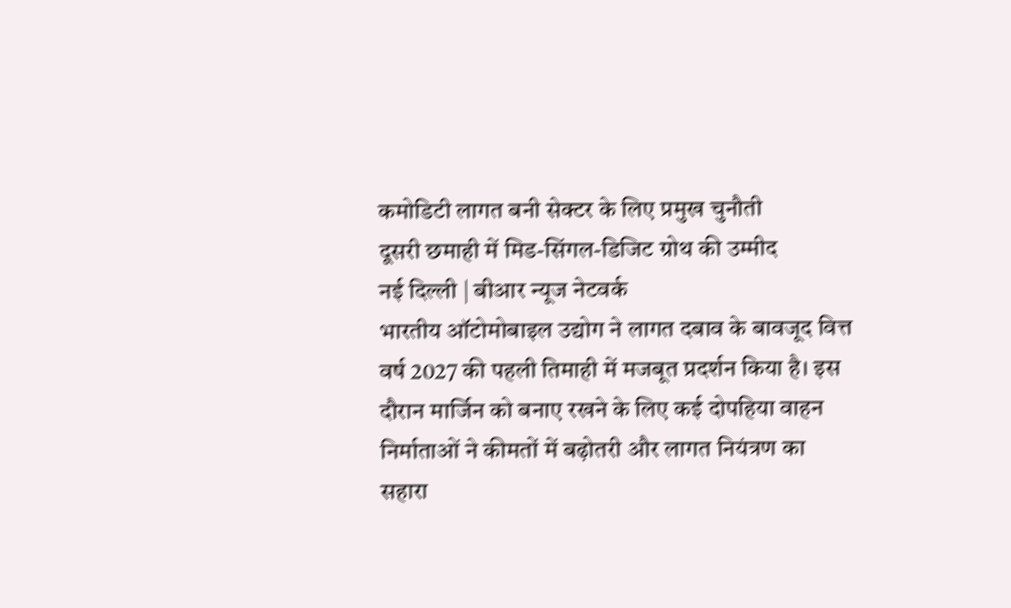कमोडिटी लागत बनी सेक्टर के लिए प्रमुख चुनौती
दूसरी छमाही में मिड-सिंगल-डिजिट ग्रोथ की उम्मीद
नई दिल्ली | बीआर न्यूज नेटवर्क
भारतीय ऑटोमोबाइल उद्योग ने लागत दबाव के बावजूद वित्त वर्ष 2027 की पहली तिमाही में मजबूत प्रदर्शन किया है। इस दौरान मार्जिन को बनाए रखने के लिए कई दोपहिया वाहन निर्माताओं ने कीमतों में बढ़ोतरी और लागत नियंत्रण का सहारा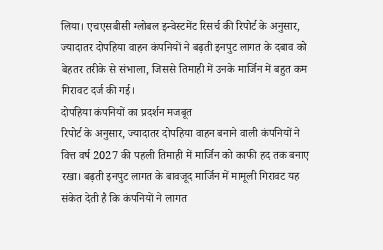लिया। एचएसबीसी ग्लोबल इन्वेस्टमेंट रिसर्च की रिपोर्ट के अनुसार, ज्यादातर दोपहिया वाहन कंपनियों ने बढ़ती इनपुट लागत के दबाव को बेहतर तरीके से संभाला, जिससे तिमाही में उनके मार्जिन में बहुत कम गिरावट दर्ज की गई।
दोपहिया कंपनियों का प्रदर्शन मजबूत
रिपोर्ट के अनुसार, ज्यादातर दोपहिया वाहन बनाने वाली कंपनियों ने वित्त वर्ष 2027 की पहली तिमाही में मार्जिन को काफी हद तक बनाए रखा। बढ़ती इनपुट लागत के बावजूद मार्जिन में मामूली गिरावट यह संकेत देती है कि कंपनियों ने लागत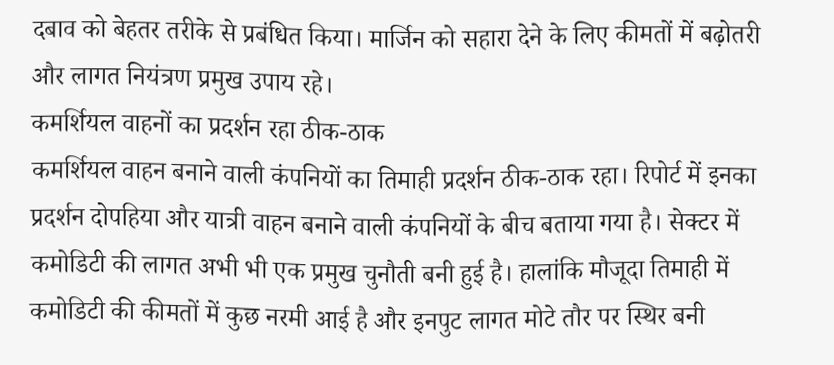दबाव को बेहतर तरीके से प्रबंधित किया। मार्जिन को सहारा देने के लिए कीमतों में बढ़ोतरी और लागत नियंत्रण प्रमुख उपाय रहे।
कमर्शियल वाहनों का प्रदर्शन रहा ठीक-ठाक
कमर्शियल वाहन बनाने वाली कंपनियों का तिमाही प्रदर्शन ठीक-ठाक रहा। रिपोर्ट में इनका प्रदर्शन दोपहिया और यात्री वाहन बनाने वाली कंपनियों के बीच बताया गया है। सेक्टर में कमोडिटी की लागत अभी भी एक प्रमुख चुनौती बनी हुई है। हालांकि मौजूदा तिमाही में कमोडिटी की कीमतों में कुछ नरमी आई है और इनपुट लागत मोटे तौर पर स्थिर बनी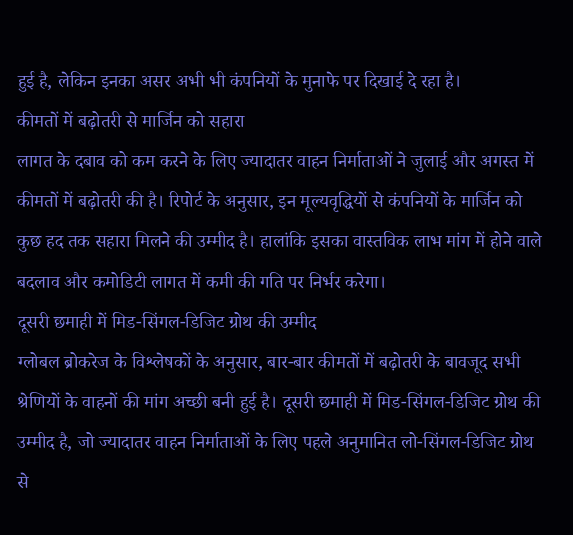हुई है, लेकिन इनका असर अभी भी कंपनियों के मुनाफे पर दिखाई दे रहा है।
कीमतों में बढ़ोतरी से मार्जिन को सहारा
लागत के दबाव को कम करने के लिए ज्यादातर वाहन निर्माताओं ने जुलाई और अगस्त में कीमतों में बढ़ोतरी की है। रिपोर्ट के अनुसार, इन मूल्यवृद्धियों से कंपनियों के मार्जिन को कुछ हद तक सहारा मिलने की उम्मीद है। हालांकि इसका वास्तविक लाभ मांग में होने वाले बदलाव और कमोडिटी लागत में कमी की गति पर निर्भर करेगा।
दूसरी छमाही में मिड-सिंगल-डिजिट ग्रोथ की उम्मीद
ग्लोबल ब्रोकरेज के विश्लेषकों के अनुसार, बार-बार कीमतों में बढ़ोतरी के बावजूद सभी श्रेणियों के वाहनों की मांग अच्छी बनी हुई है। दूसरी छमाही में मिड-सिंगल-डिजिट ग्रोथ की उम्मीद है, जो ज्यादातर वाहन निर्माताओं के लिए पहले अनुमानित लो-सिंगल-डिजिट ग्रोथ से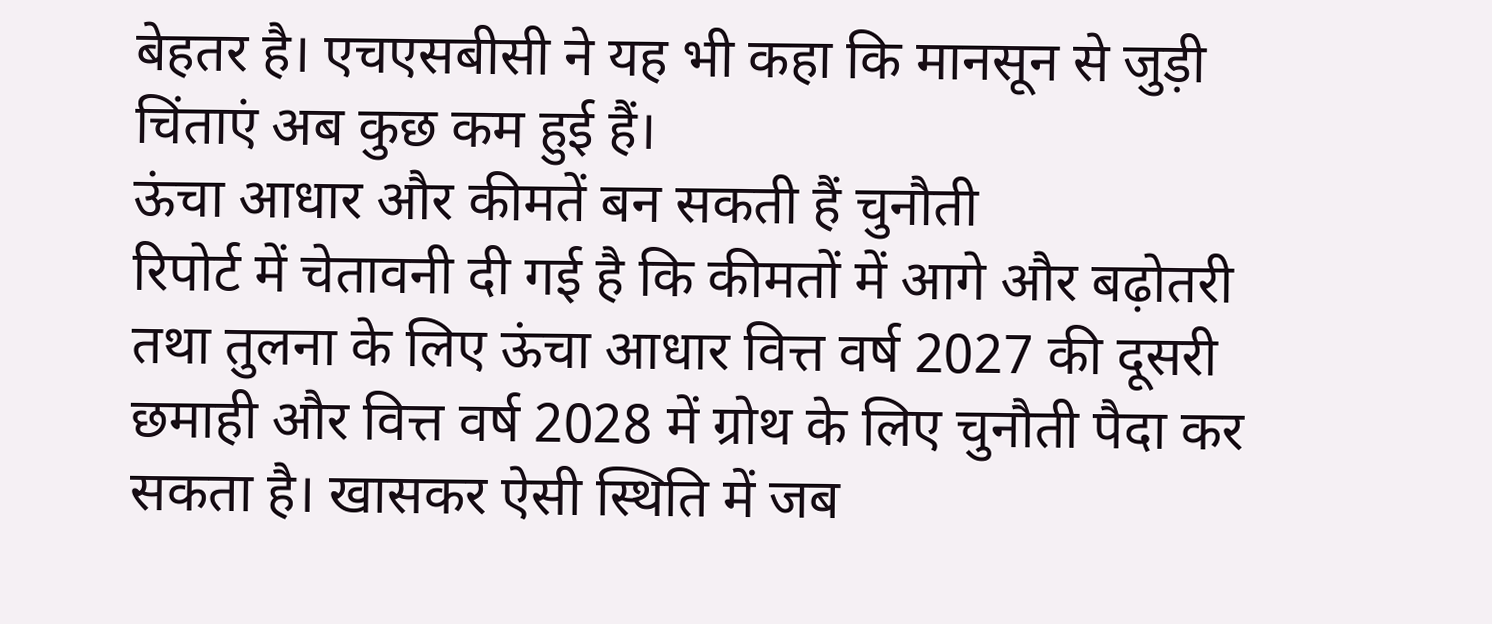बेहतर है। एचएसबीसी ने यह भी कहा कि मानसून से जुड़ी चिंताएं अब कुछ कम हुई हैं।
ऊंचा आधार और कीमतें बन सकती हैं चुनौती
रिपोर्ट में चेतावनी दी गई है कि कीमतों में आगे और बढ़ोतरी तथा तुलना के लिए ऊंचा आधार वित्त वर्ष 2027 की दूसरी छमाही और वित्त वर्ष 2028 में ग्रोथ के लिए चुनौती पैदा कर सकता है। खासकर ऐसी स्थिति में जब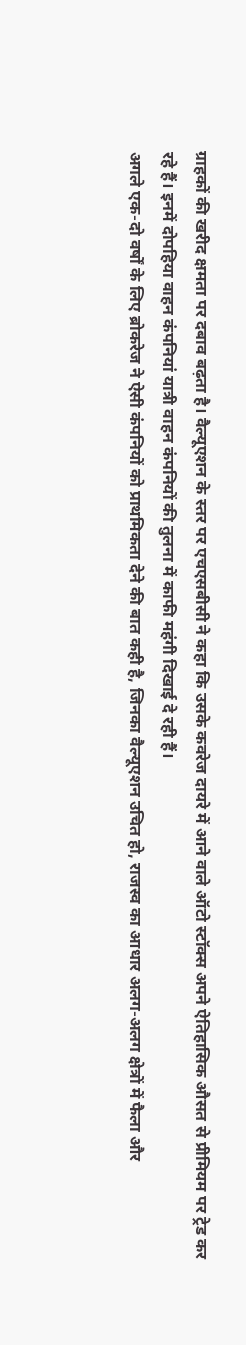ग्राहकों की खरीद क्षमता पर दबाव बढ़ता है। वैल्यूएशन के स्तर पर एचएसबीसी ने कहा कि उसके कवरेज दायरे में आने वाले ऑटो स्टॉक्स अपने ऐतिहासिक औसत से प्रीमियम पर ट्रेड कर रहे हैं। इनमें दोपहिया वाहन कंपनियां यात्री वाहन कंपनियों की तुलना में काफी महंगी दिखाई दे रही हैं।
अगले एक-दो वर्षों के लिए ब्रोकरेज ने ऐसी कंपनियों को प्राथमिकता देने की बात कही है, जिनका वैल्यूएशन उचित हो, राजस्व का आधार अलग-अलग क्षेत्रों में फैला और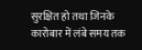सुरक्षित हो तथा जिनके कारोबार में लंबे समय तक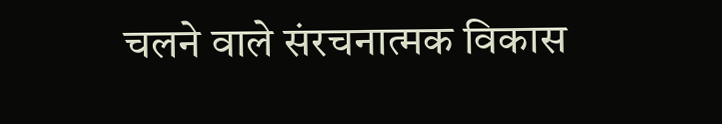चलने वाले संरचनात्मक विकास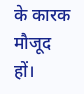के कारक मौजूद हों।